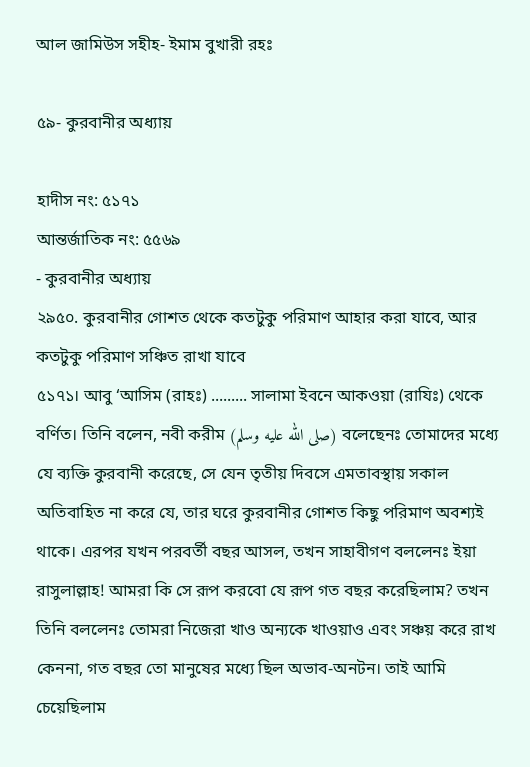আল জামিউস সহীহ- ইমাম বুখারী রহঃ

৫৯- কুরবানীর অধ্যায়

হাদীস নং: ৫১৭১
আন্তর্জাতিক নং: ৫৫৬৯
- কুরবানীর অধ্যায়
২৯৫০. কুরবানীর গোশত থেকে কতটুকু পরিমাণ আহার করা যাবে, আর কতটুকু পরিমাণ সঞ্চিত রাখা যাবে
৫১৭১। আবু ‘আসিম (রাহঃ) ......... সালামা ইবনে আকওয়া (রাযিঃ) থেকে বর্ণিত। তিনি বলেন, নবী করীম (صلى الله عليه وسلم) বলেছেনঃ তোমাদের মধ্যে যে ব্যক্তি কুরবানী করেছে, সে যেন তৃতীয় দিবসে এমতাবস্থায় সকাল অতিবাহিত না করে যে, তার ঘরে কুরবানীর গোশত কিছু পরিমাণ অবশ্যই থাকে। এরপর যখন পরবর্তী বছর আসল, তখন সাহাবীগণ বললেনঃ ইয়া রাসুলাল্লাহ! আমরা কি সে রূপ করবো যে রূপ গত বছর করেছিলাম? তখন তিনি বললেনঃ তোমরা নিজেরা খাও অন্যকে খাওয়াও এবং সঞ্চয় করে রাখ কেননা, গত বছর তো মানুষের মধ্যে ছিল অভাব-অনটন। তাই আমি চেয়েছিলাম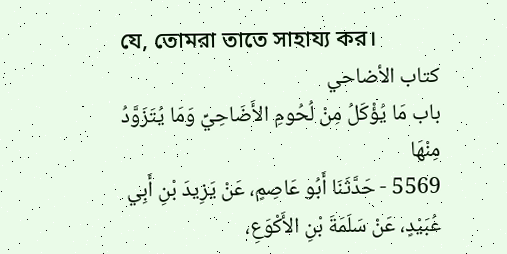যে, তোমরা তাতে সাহায্য কর।
كتاب الأضاحي
باب مَا يُؤْكَلُ مِنْ لُحُومِ الأَضَاحِيِّ وَمَا يُتَزَوَّدُ مِنْهَا
5569 - حَدَّثَنَا أَبُو عَاصِمٍ، عَنْ يَزِيدَ بْنِ أَبِي عُبَيْدٍ، عَنْ سَلَمَةَ بْنِ الأَكْوَعِ،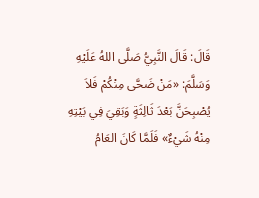قَالَ: قَالَ النَّبِيُّ صَلَّى اللهُ عَلَيْهِ وَسَلَّمَ: «مَنْ ضَحَّى مِنْكُمْ فَلاَ يُصْبِحَنَّ بَعْدَ ثَالِثَةٍ وَبَقِيَ فِي بَيْتِهِ مِنْهُ شَيْءٌ» فَلَمَّا كَانَ العَامُ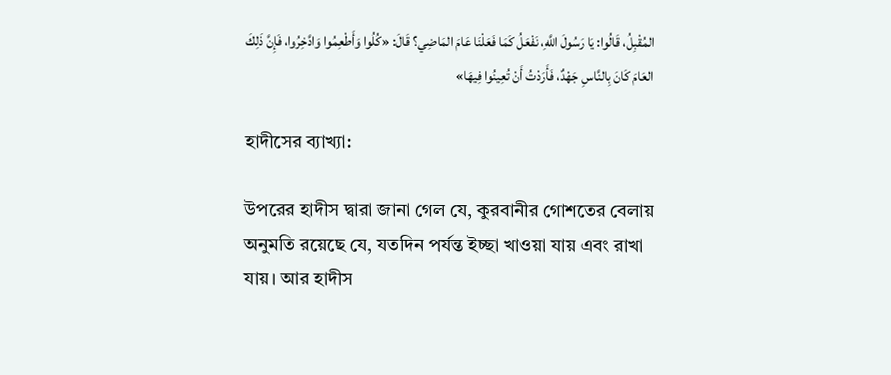المُقْبِلُ، قَالُوا: يَا رَسُولَ اللَّهِ، نَفْعَلُ كَمَا فَعَلْنَا عَامَ المَاضِي؟ قَالَ: «كُلُوا وَأَطْعِمُوا وَادَّخِرُوا، فَإِنَّ ذَلِكَ العَامَ كَانَ بِالنَّاسِ جَهْدٌ، فَأَرَدْتُ أَنْ تُعِينُوا فِيهَا»

হাদীসের ব্যাখ্যা:

উপরের হাদীস দ্বারা জানা গেল যে, কুরবানীর গোশতের বেলায় অনুমতি রয়েছে যে, যতদিন পর্যন্ত ইচ্ছা খাওয়া যায় এবং রাখা যায়। আর হাদীস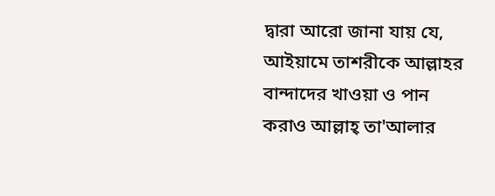দ্বারা আরো জানা যায় যে, আইয়ামে তাশরীকে আল্লাহর বান্দাদের খাওয়া ও পান করাও আল্লাহ্ তা'আলার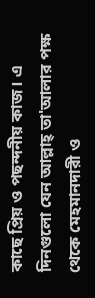কাছে প্রিয় ও পছন্দনীয় কাজ। এ দিনগুলো যেন আল্লাহ্ তা'আলার পক্ষ থেকে মেহমানদারী ও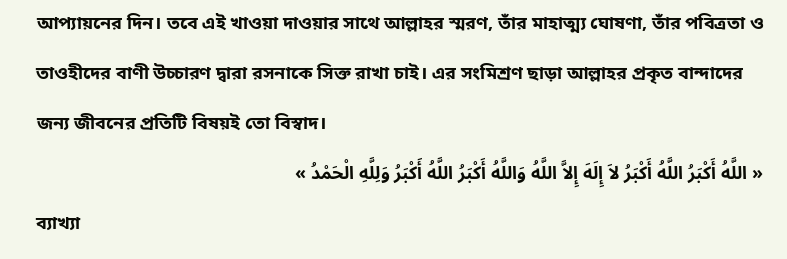আপ্যায়নের দিন। তবে এই খাওয়া দাওয়ার সাথে আল্লাহর স্মরণ, তাঁর মাহাত্ম্য ঘোষণা, তাঁর পবিত্রতা ও তাওহীদের বাণী উচ্চারণ দ্বারা রসনাকে সিক্ত রাখা চাই। এর সংমিশ্রণ ছাড়া আল্লাহর প্রকৃত বান্দাদের জন্য জীবনের প্রতিটি বিষয়ই তো বিস্বাদ।
« اللَّهُ أَكْبَرُ اللَّهُ أَكْبَرُ لاَ إِلَهَ إِلاَّ اللَّهُ وَاللَّهُ أَكْبَرُ اللَّهُ أَكْبَرُ وَلِلَّهِ الْحَمْدُ »
ব্যাখ্যা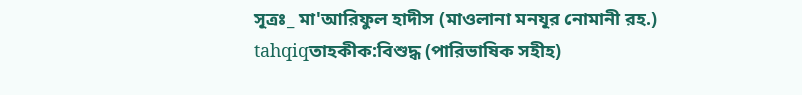সূত্রঃ_ মা'আরিফুল হাদীস (মাওলানা মনযূর নোমানী রহ.)
tahqiqতাহকীক:বিশুদ্ধ (পারিভাষিক সহীহ)